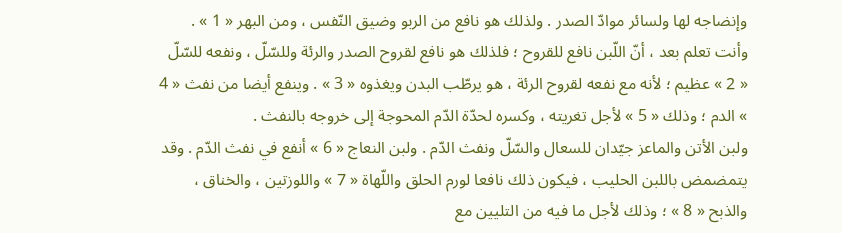وإنضاجه لها ولسائر موادّ الصدر . ولذلك هو نافع من الربو وضيق النّفس ، ومن البهر « 1 » . وأنت تعلم بعد ، أنّ اللّبن نافع للقروح ؛ فلذلك هو نافع لقروح الصدر والرئة وللسّلّ ، ونفعه للسّلّ « 2 » عظيم ؛ لأنه مع نفعه لقروح الرئة ، هو يرطّب البدن ويغذوه « 3 » . وينفع أيضا من نفث « 4 » الدم ؛ وذلك « 5 » لأجل تغريته ، وكسره لحدّة الدّم المحوجة إلى خروجه بالنفث .
ولبن الأتن والماعز جيّدان للسعال والسّلّ ونفث الدّم . ولبن النعاج « 6 » أنفع في نفث الدّم . وقد يتمضمض باللبن الحليب ، فيكون ذلك نافعا لورم الحلق واللّهاة « 7 » واللوزتين ، والخناق ، والذبح « 8 » ؛ وذلك لأجل ما فيه من التليين مع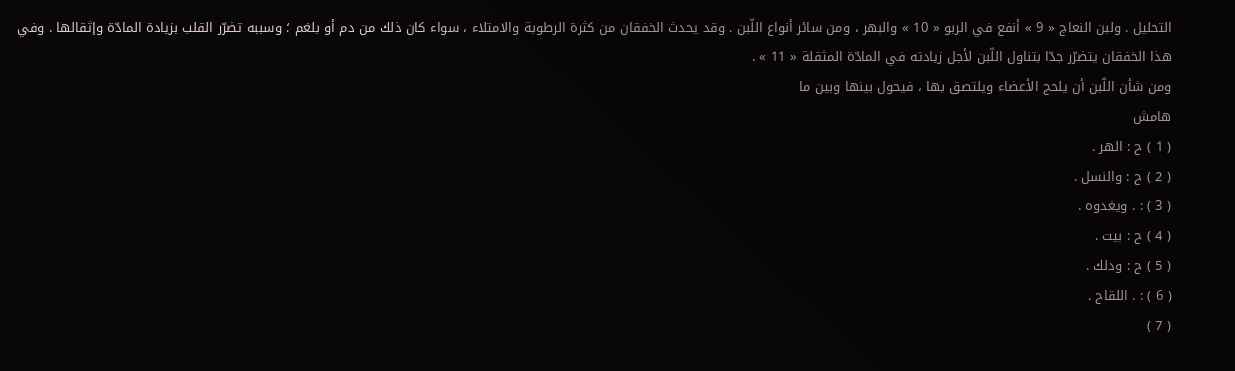التحليل . ولبن النعاج « 9 » أنفع في الربو « 10 » والبهر ، ومن سائر أنواع اللّبن . وقد يحدث الخفقان من كثرة الرطوبة والامتلاء ، سواء كان ذلك من دم أو بلغم ؛ وسببه تضرّر القلب بزيادة المادّة وإثقالها . وفي هذا الخفقان يتضرّر جدّا بتناول اللّبن لأجل زيادته في المادّة المثقلة « 11 » .
ومن شأن اللّبن أن يلحج الأعضاء ويلتصق بها ، فيحول بينها وبين ما
هامش
( 1 ) ح : الهر .
( 2 ) ح : والنسل .
( 3 ) : . ويغدوه .
( 4 ) ح : بيت .
( 5 ) ح : ودلك .
( 6 ) : . اللقاح .
( 7 )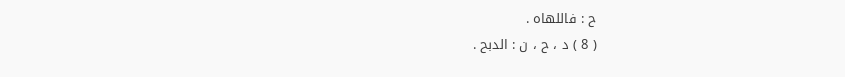ح : فاللهاه .
( 8 ) د ، ح ، ن : الدبح .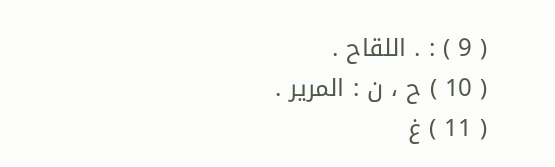( 9 ) : . اللقاح .
( 10 ) ح ، ن : المرير .
( 11 ) غ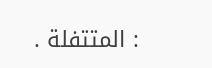: المتتفلة .